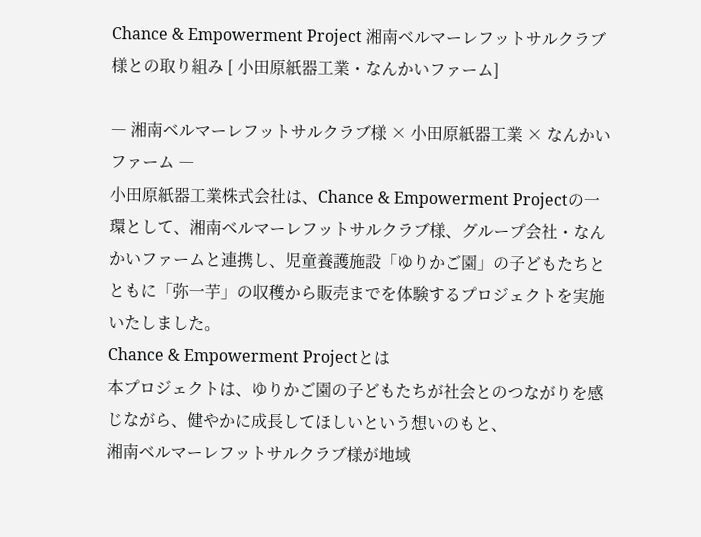Chance & Empowerment Project 湘南ベルマーレフットサルクラブ様との取り組み [ 小田原紙器工業・なんかいファーム]

― 湘南ベルマーレフットサルクラブ様 × 小田原紙器工業 × なんかいファーム ―
小田原紙器工業株式会社は、Chance & Empowerment Projectの一環として、湘南ベルマーレフットサルクラブ様、グループ会社・なんかいファームと連携し、児童養護施設「ゆりかご園」の子どもたちとともに「弥一芋」の収穫から販売までを体験するプロジェクトを実施いたしました。
Chance & Empowerment Projectとは
本プロジェクトは、ゆりかご園の子どもたちが社会とのつながりを感じながら、健やかに成長してほしいという想いのもと、
湘南ベルマーレフットサルクラブ様が地域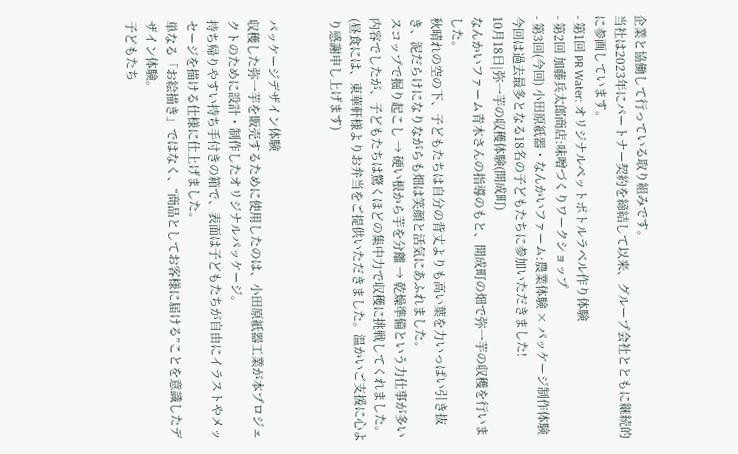企業と協働して行っている取り組みです。
当社は2023年にパートナー契約を締結して以来、グループ会社とともに継続的に参画しています。
- 第1回 PR Water: オリジナルペットボトルラベル作り体験
- 第2回 加藤兵太郎商店:味噌づくりワークショップ
- 第3回(今回) 小田原紙器・なんかいファーム:農業体験 × パッケージ制作体験
今回は過去最多となる18名の子どもたちに参加いただきました!
10月18日|弥一芋の収穫体験(開成町)
なんかいファーム青木さんの指導のもと、開成町の畑で弥一芋の収穫を行いました。
秋晴れの空の下、子どもたちは自分の背丈よりも高い葉を力いっぱい引き抜き、泥だらけになりながらも畑は笑顔と活気にあふれました。
スコップで掘り起こし → 硬い根から芋を分離 → 乾燥準備という力仕事が多い内容でしたが、子どもたちは驚くほどの集中力で収穫に挑戦してくれました。
(昼食には、東華軒様よりお弁当をご提供いただきました。温かいご支援に心より感謝申し上げます)


パッケージデザイン体験
収穫した弥一芋を販売するために使用したのは、小田原紙器工業が本プロジェクトのために設計・制作したオリジナルパッケージ。
持ち帰りやすい持ち手付きの箱で、表面は子どもたちが自由にイラストやメッセージを描ける仕様に仕上げました。
単なる「お絵描き」ではなく、“商品としてお客様に届ける”ことを意識したデザイン体験。
子どもたち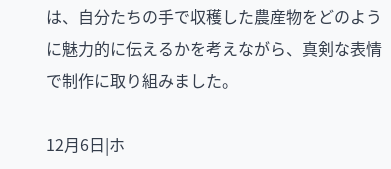は、自分たちの手で収穫した農産物をどのように魅力的に伝えるかを考えながら、真剣な表情で制作に取り組みました。

12月6日|ホ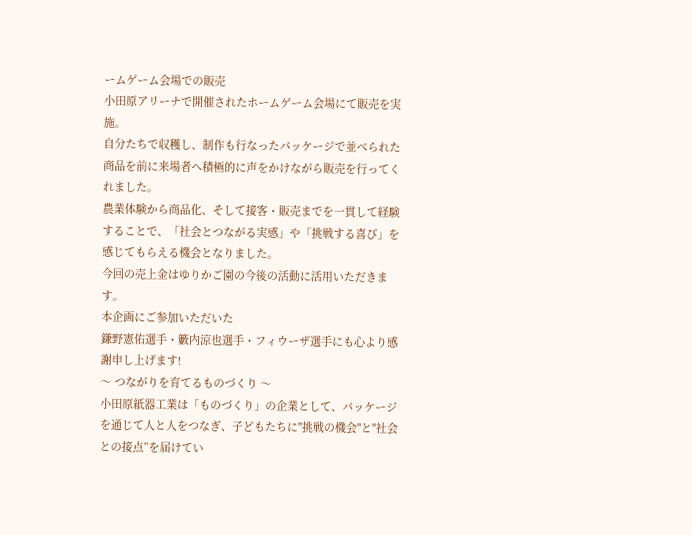ームゲーム会場での販売
小田原アリーナで開催されたホームゲーム会場にて販売を実施。
自分たちで収穫し、制作も行なったパッケージで並べられた商品を前に来場者へ積極的に声をかけながら販売を行ってくれました。
農業体験から商品化、そして接客・販売までを一貫して経験することで、「社会とつながる実感」や「挑戦する喜び」を感じてもらえる機会となりました。
今回の売上金はゆりかご園の今後の活動に活用いただきます。
本企画にご参加いただいた
鎌野憲佑選手・籔内涼也選手・フィウーザ選手にも心より感謝申し上げます!
〜 つながりを育てるものづくり 〜
小田原紙器工業は「ものづくり」の企業として、パッケージを通じて人と人をつなぎ、子どもたちに"挑戦の機会"と"社会との接点”を届けてい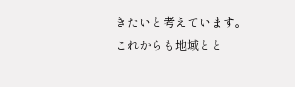きたいと考えています。
これからも地域とと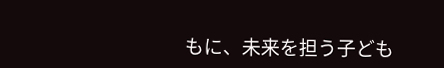もに、未来を担う子ども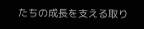たちの成長を支える取り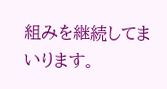組みを継続してまいります。